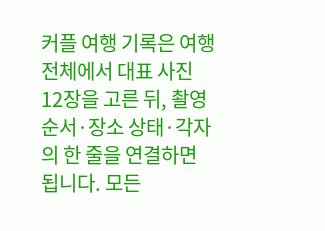커플 여행 기록은 여행 전체에서 대표 사진 12장을 고른 뒤, 촬영 순서·장소 상태·각자의 한 줄을 연결하면 됩니다. 모든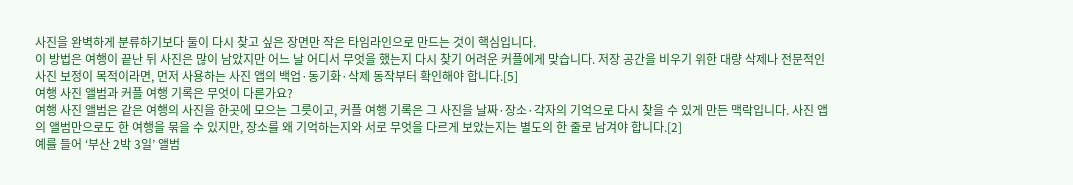사진을 완벽하게 분류하기보다 둘이 다시 찾고 싶은 장면만 작은 타임라인으로 만드는 것이 핵심입니다.
이 방법은 여행이 끝난 뒤 사진은 많이 남았지만 어느 날 어디서 무엇을 했는지 다시 찾기 어려운 커플에게 맞습니다. 저장 공간을 비우기 위한 대량 삭제나 전문적인 사진 보정이 목적이라면, 먼저 사용하는 사진 앱의 백업·동기화·삭제 동작부터 확인해야 합니다.[5]
여행 사진 앨범과 커플 여행 기록은 무엇이 다른가요?
여행 사진 앨범은 같은 여행의 사진을 한곳에 모으는 그릇이고, 커플 여행 기록은 그 사진을 날짜·장소·각자의 기억으로 다시 찾을 수 있게 만든 맥락입니다. 사진 앱의 앨범만으로도 한 여행을 묶을 수 있지만, 장소를 왜 기억하는지와 서로 무엇을 다르게 보았는지는 별도의 한 줄로 남겨야 합니다.[2]
예를 들어 ‘부산 2박 3일’ 앨범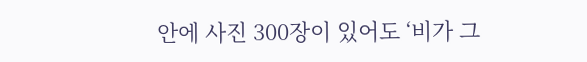안에 사진 300장이 있어도 ‘비가 그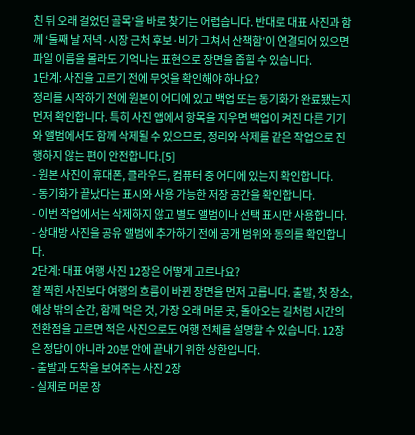친 뒤 오래 걸었던 골목’을 바로 찾기는 어렵습니다. 반대로 대표 사진과 함께 ‘둘째 날 저녁·시장 근처 후보·비가 그쳐서 산책함’이 연결되어 있으면 파일 이름을 몰라도 기억나는 표현으로 장면을 좁힐 수 있습니다.
1단계: 사진을 고르기 전에 무엇을 확인해야 하나요?
정리를 시작하기 전에 원본이 어디에 있고 백업 또는 동기화가 완료됐는지 먼저 확인합니다. 특히 사진 앱에서 항목을 지우면 백업이 켜진 다른 기기와 앨범에서도 함께 삭제될 수 있으므로, 정리와 삭제를 같은 작업으로 진행하지 않는 편이 안전합니다.[5]
- 원본 사진이 휴대폰, 클라우드, 컴퓨터 중 어디에 있는지 확인합니다.
- 동기화가 끝났다는 표시와 사용 가능한 저장 공간을 확인합니다.
- 이번 작업에서는 삭제하지 않고 별도 앨범이나 선택 표시만 사용합니다.
- 상대방 사진을 공유 앨범에 추가하기 전에 공개 범위와 동의를 확인합니다.
2단계: 대표 여행 사진 12장은 어떻게 고르나요?
잘 찍힌 사진보다 여행의 흐름이 바뀐 장면을 먼저 고릅니다. 출발, 첫 장소, 예상 밖의 순간, 함께 먹은 것, 가장 오래 머문 곳, 돌아오는 길처럼 시간의 전환점을 고르면 적은 사진으로도 여행 전체를 설명할 수 있습니다. 12장은 정답이 아니라 20분 안에 끝내기 위한 상한입니다.
- 출발과 도착을 보여주는 사진 2장
- 실제로 머문 장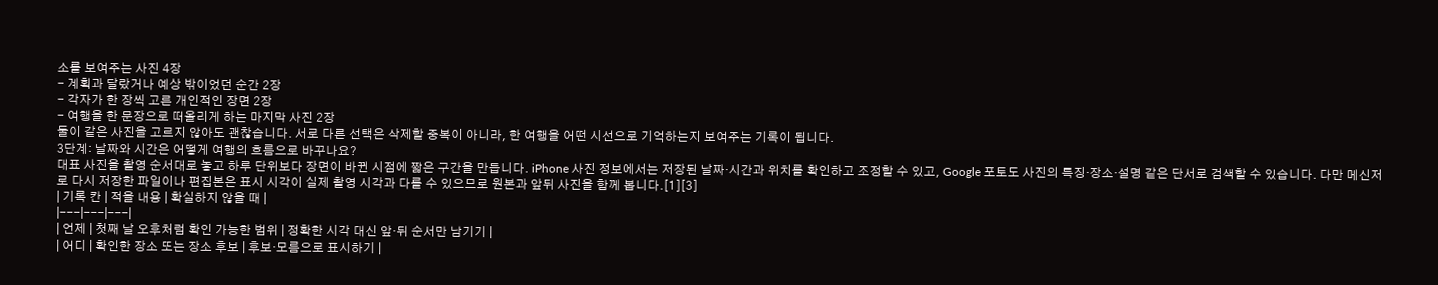소를 보여주는 사진 4장
- 계획과 달랐거나 예상 밖이었던 순간 2장
- 각자가 한 장씩 고른 개인적인 장면 2장
- 여행을 한 문장으로 떠올리게 하는 마지막 사진 2장
둘이 같은 사진을 고르지 않아도 괜찮습니다. 서로 다른 선택은 삭제할 중복이 아니라, 한 여행을 어떤 시선으로 기억하는지 보여주는 기록이 됩니다.
3단계: 날짜와 시간은 어떻게 여행의 흐름으로 바꾸나요?
대표 사진을 촬영 순서대로 놓고 하루 단위보다 장면이 바뀐 시점에 짧은 구간을 만듭니다. iPhone 사진 정보에서는 저장된 날짜·시간과 위치를 확인하고 조정할 수 있고, Google 포토도 사진의 특징·장소·설명 같은 단서로 검색할 수 있습니다. 다만 메신저로 다시 저장한 파일이나 편집본은 표시 시각이 실제 촬영 시각과 다를 수 있으므로 원본과 앞뒤 사진을 함께 봅니다.[1][3]
| 기록 칸 | 적을 내용 | 확실하지 않을 때 |
|---|---|---|
| 언제 | 첫째 날 오후처럼 확인 가능한 범위 | 정확한 시각 대신 앞·뒤 순서만 남기기 |
| 어디 | 확인한 장소 또는 장소 후보 | 후보·모름으로 표시하기 |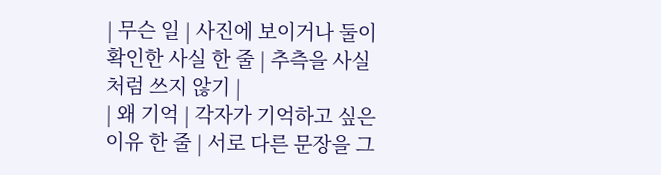| 무슨 일 | 사진에 보이거나 둘이 확인한 사실 한 줄 | 추측을 사실처럼 쓰지 않기 |
| 왜 기억 | 각자가 기억하고 싶은 이유 한 줄 | 서로 다른 문장을 그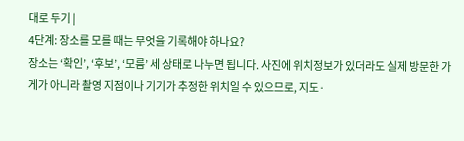대로 두기 |
4단계: 장소를 모를 때는 무엇을 기록해야 하나요?
장소는 ‘확인’, ‘후보’, ‘모름’ 세 상태로 나누면 됩니다. 사진에 위치정보가 있더라도 실제 방문한 가게가 아니라 촬영 지점이나 기기가 추정한 위치일 수 있으므로, 지도·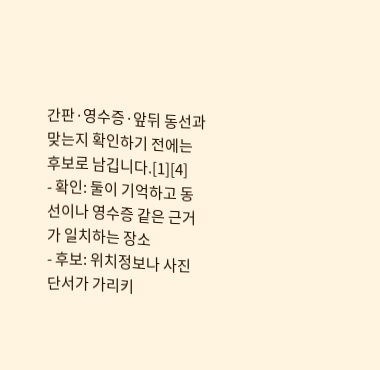간판·영수증·앞뒤 동선과 맞는지 확인하기 전에는 후보로 남깁니다.[1][4]
- 확인: 둘이 기억하고 동선이나 영수증 같은 근거가 일치하는 장소
- 후보: 위치정보나 사진 단서가 가리키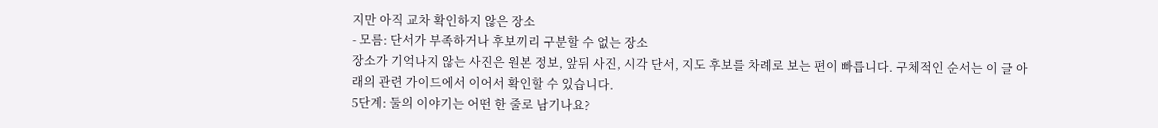지만 아직 교차 확인하지 않은 장소
- 모름: 단서가 부족하거나 후보끼리 구분할 수 없는 장소
장소가 기억나지 않는 사진은 원본 정보, 앞뒤 사진, 시각 단서, 지도 후보를 차례로 보는 편이 빠릅니다. 구체적인 순서는 이 글 아래의 관련 가이드에서 이어서 확인할 수 있습니다.
5단계: 둘의 이야기는 어떤 한 줄로 남기나요?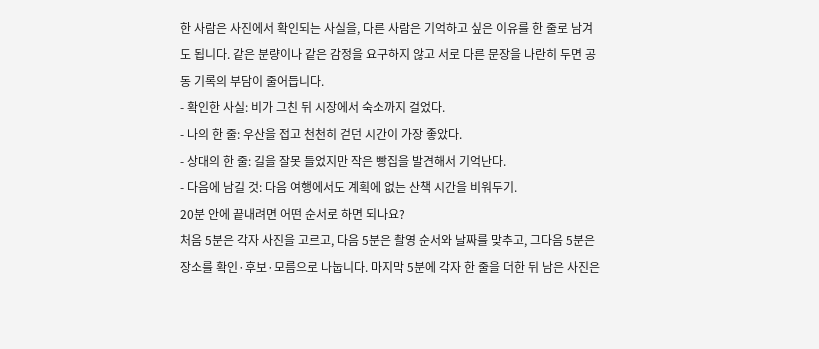한 사람은 사진에서 확인되는 사실을, 다른 사람은 기억하고 싶은 이유를 한 줄로 남겨도 됩니다. 같은 분량이나 같은 감정을 요구하지 않고 서로 다른 문장을 나란히 두면 공동 기록의 부담이 줄어듭니다.
- 확인한 사실: 비가 그친 뒤 시장에서 숙소까지 걸었다.
- 나의 한 줄: 우산을 접고 천천히 걷던 시간이 가장 좋았다.
- 상대의 한 줄: 길을 잘못 들었지만 작은 빵집을 발견해서 기억난다.
- 다음에 남길 것: 다음 여행에서도 계획에 없는 산책 시간을 비워두기.
20분 안에 끝내려면 어떤 순서로 하면 되나요?
처음 5분은 각자 사진을 고르고, 다음 5분은 촬영 순서와 날짜를 맞추고, 그다음 5분은 장소를 확인·후보·모름으로 나눕니다. 마지막 5분에 각자 한 줄을 더한 뒤 남은 사진은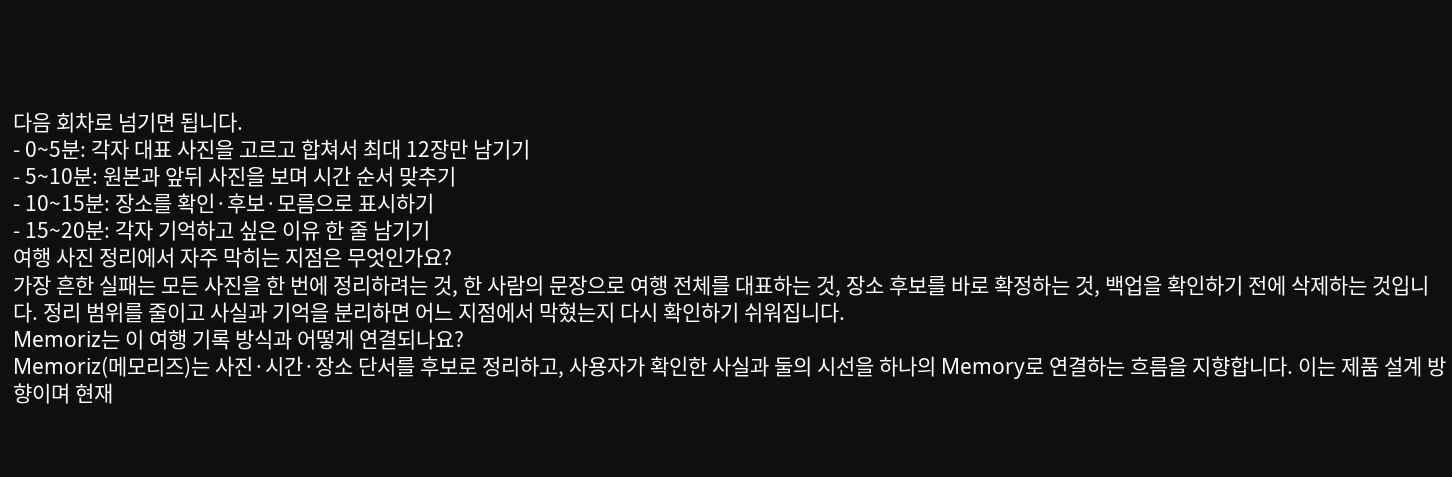다음 회차로 넘기면 됩니다.
- 0~5분: 각자 대표 사진을 고르고 합쳐서 최대 12장만 남기기
- 5~10분: 원본과 앞뒤 사진을 보며 시간 순서 맞추기
- 10~15분: 장소를 확인·후보·모름으로 표시하기
- 15~20분: 각자 기억하고 싶은 이유 한 줄 남기기
여행 사진 정리에서 자주 막히는 지점은 무엇인가요?
가장 흔한 실패는 모든 사진을 한 번에 정리하려는 것, 한 사람의 문장으로 여행 전체를 대표하는 것, 장소 후보를 바로 확정하는 것, 백업을 확인하기 전에 삭제하는 것입니다. 정리 범위를 줄이고 사실과 기억을 분리하면 어느 지점에서 막혔는지 다시 확인하기 쉬워집니다.
Memoriz는 이 여행 기록 방식과 어떻게 연결되나요?
Memoriz(메모리즈)는 사진·시간·장소 단서를 후보로 정리하고, 사용자가 확인한 사실과 둘의 시선을 하나의 Memory로 연결하는 흐름을 지향합니다. 이는 제품 설계 방향이며 현재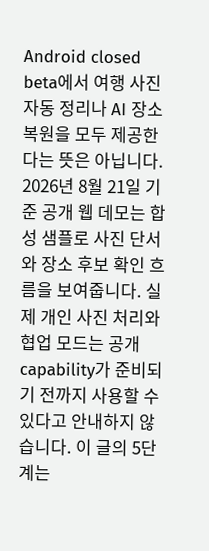Android closed beta에서 여행 사진 자동 정리나 AI 장소 복원을 모두 제공한다는 뜻은 아닙니다.
2026년 8월 21일 기준 공개 웹 데모는 합성 샘플로 사진 단서와 장소 후보 확인 흐름을 보여줍니다. 실제 개인 사진 처리와 협업 모드는 공개 capability가 준비되기 전까지 사용할 수 있다고 안내하지 않습니다. 이 글의 5단계는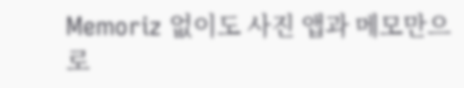Memoriz 없이도 사진 앱과 메모만으로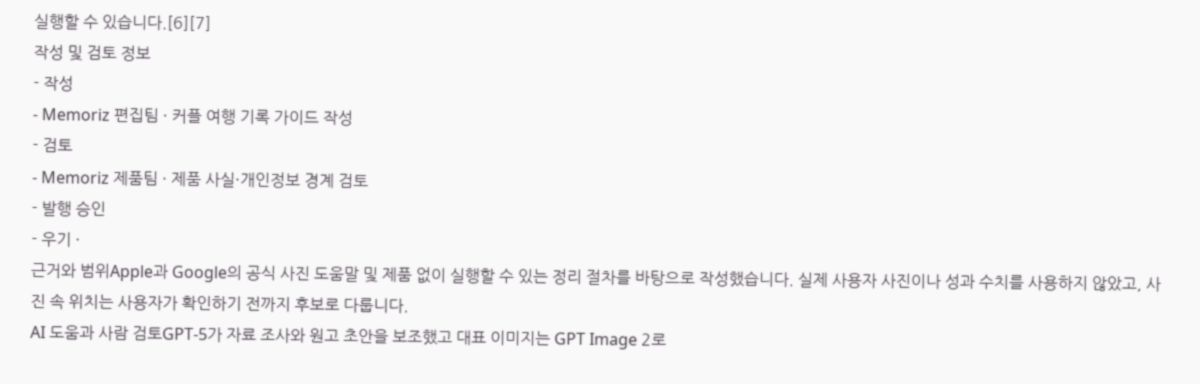실행할 수 있습니다.[6][7]
작성 및 검토 정보
- 작성
- Memoriz 편집팀 · 커플 여행 기록 가이드 작성
- 검토
- Memoriz 제품팀 · 제품 사실·개인정보 경계 검토
- 발행 승인
- 우기 ·
근거와 범위Apple과 Google의 공식 사진 도움말 및 제품 없이 실행할 수 있는 정리 절차를 바탕으로 작성했습니다. 실제 사용자 사진이나 성과 수치를 사용하지 않았고, 사진 속 위치는 사용자가 확인하기 전까지 후보로 다룹니다.
AI 도움과 사람 검토GPT-5가 자료 조사와 원고 초안을 보조했고 대표 이미지는 GPT Image 2로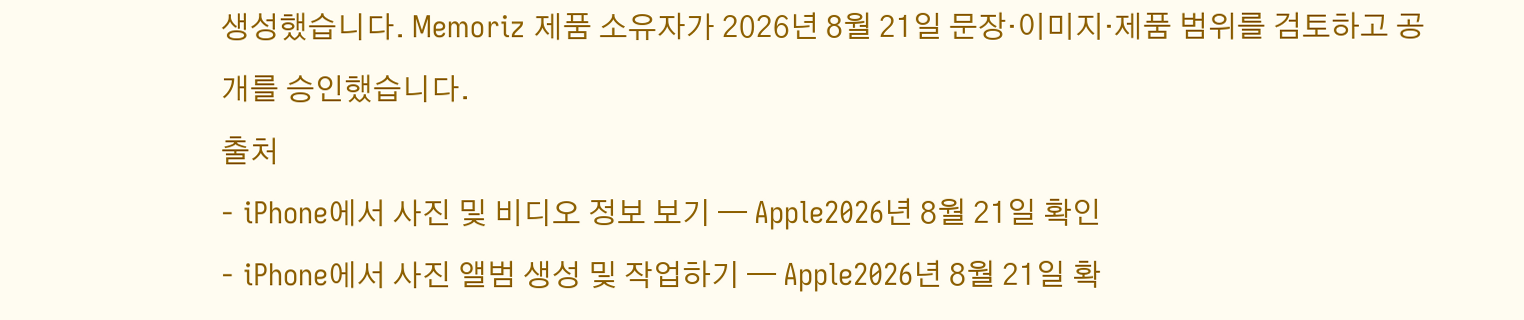생성했습니다. Memoriz 제품 소유자가 2026년 8월 21일 문장·이미지·제품 범위를 검토하고 공개를 승인했습니다.
출처
- iPhone에서 사진 및 비디오 정보 보기 — Apple2026년 8월 21일 확인
- iPhone에서 사진 앨범 생성 및 작업하기 — Apple2026년 8월 21일 확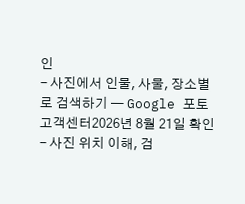인
- 사진에서 인물, 사물, 장소별로 검색하기 — Google 포토 고객센터2026년 8월 21일 확인
- 사진 위치 이해, 검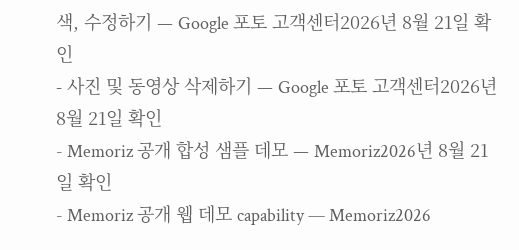색, 수정하기 — Google 포토 고객센터2026년 8월 21일 확인
- 사진 및 동영상 삭제하기 — Google 포토 고객센터2026년 8월 21일 확인
- Memoriz 공개 합성 샘플 데모 — Memoriz2026년 8월 21일 확인
- Memoriz 공개 웹 데모 capability — Memoriz2026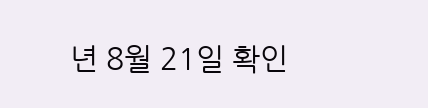년 8월 21일 확인